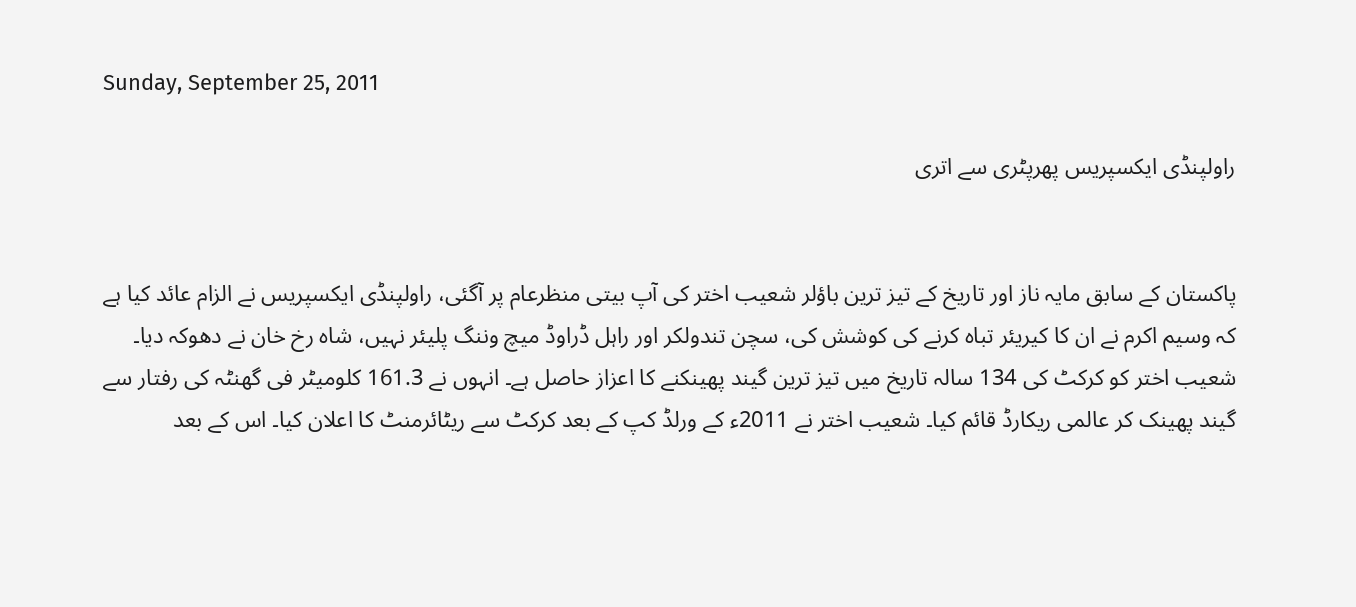Sunday, September 25, 2011

راولپنڈی ایکسپریس پھرپٹری سے اتری


پاکستان کے سابق مایہ ناز اور تاریخ کے تیز ترین باؤلر شعیب اختر کی آپ بیتی منظرعام پر آگئی، راولپنڈی ایکسپریس نے الزام عائد کیا ہے کہ وسیم اکرم نے ان کا کیریئر تباہ کرنے کی کوشش کی، سچن تندولکر اور راہل ڈراوڈ میچ وننگ پلیئر نہیں، شاہ رخ خان نے دھوکہ دیا۔ شعیب اختر کو کرکٹ کی 134 سالہ تاریخ میں تیز ترین گیند پھینکنے کا اعزاز حاصل ہے۔ انہوں نے 161.3 کلومیٹر فی گھنٹہ کی رفتار سے گیند پھینک کر عالمی ریکارڈ قائم کیا۔ شعیب اختر نے 2011ء کے ورلڈ کپ کے بعد کرکٹ سے ریٹائرمنٹ کا اعلان کیا۔ اس کے بعد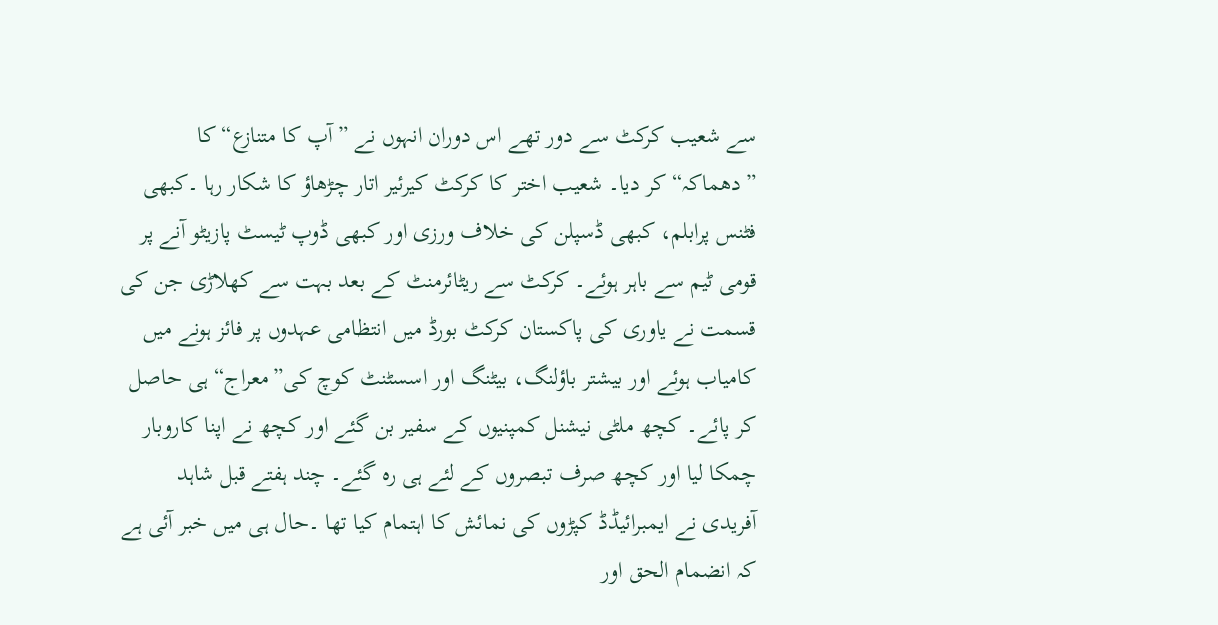سے شعیب کرکٹ سے دور تھے اس دوران انہوں نے ”آپ کا متنازع“ کا ”دھماکہ“ کر دیا۔ شعیب اختر کا کرکٹ کیرئیر اتار چڑھاؤ کا شکار رہا ۔کبھی فٹنس پرابلم، کبھی ڈسپلن کی خلاف ورزی اور کبھی ڈوپ ٹیسٹ پازیٹو آنے پر قومی ٹیم سے باہر ہوئے۔ کرکٹ سے ریٹائرمنٹ کے بعد بہت سے کھلاڑی جن کی قسمت نے یاوری کی پاکستان کرکٹ بورڈ میں انتظامی عہدوں پر فائز ہونے میں کامیاب ہوئے اور بیشتر باؤلنگ، بیٹنگ اور اسسٹنٹ کوچ کی”معراج“ ہی حاصل کر پائے۔ کچھ ملٹی نیشنل کمپنیوں کے سفیر بن گئے اور کچھ نے اپنا کاروبار چمکا لیا اور کچھ صرف تبصروں کے لئے ہی رہ گئے۔ چند ہفتے قبل شاہد آفریدی نے ایمبرائیڈڈ کپڑوں کی نمائش کا اہتمام کیا تھا ۔حال ہی میں خبر آئی ہے کہ انضمام الحق اور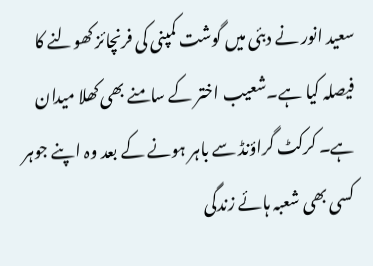سعید انور نے دبئی میں گوشت کمپنی کی فرنچائز کھولنے کا فیصلہ کیا ہے۔شعیب اختر کے سامنے بھی کھلا میدان ہے۔ کرکٹ گراؤنڈ سے باہر ہونے کے بعد وہ اپنے جوہر کسی بھی شعبہ ہائے زندگی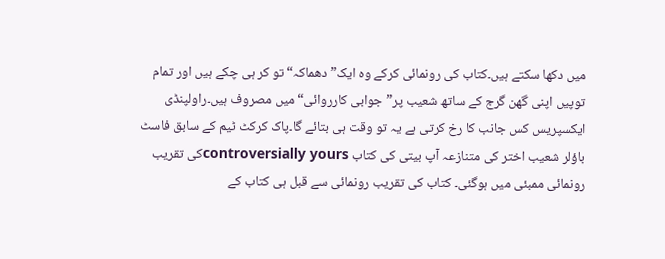میں دکھا سکتے ہیں۔کتاب کی رونمائی کرکے وہ ایک”دھماکہ“ تو کر ہی چکے ہیں اور تمام توپیں اپنی گھن گرج کے ساتھ شعیب پر”جوابی کارروائی“ میں مصروف ہیں۔راولپنڈی ایکسپریس کس جانب کا رخ کرتی ہے یہ تو وقت ہی بتائے گا۔پاک کرکٹ ٹیم کے سابق فاسٹ باؤلر شعیب اختر کی متنازعہ آپ بیتی کی کتاب controversially yoursکی تقریب رونمائی ممبئی میں ہوگئی۔ کتاب کی تقریب رونمائی سے قبل ہی کتاب کے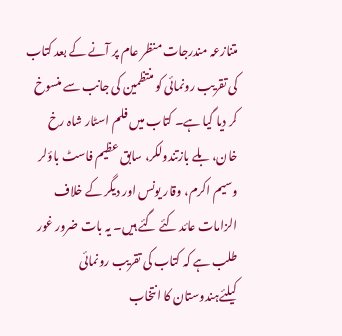متنازعہ مندرجات منظر عام پر آنے کے بعد کتاب کی تقریب رونمائی کو منتظمین کی جانب سے منسوخ کر دیا گیا ہے۔ کتاب میں فلم اسٹار شاہ رخ خان، بلے بازتندولکر، سابق عظیم فاسٹ باؤلر وسیم اکرم، وقار یونس اور دیگر کے خلاف الزامات عائد کئے گئے ہیں۔ یہ بات ضرور غور طلب ہے کہ کتاب کی تقریب رونمائی کیلئےہندوستان کا انتخاب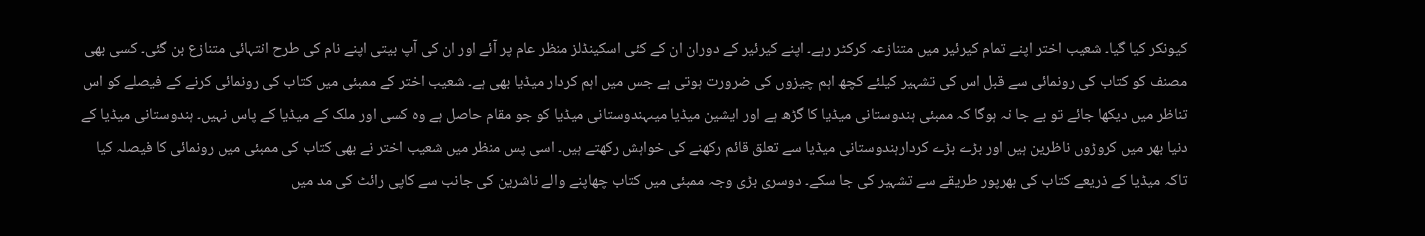کیونکر کیا گیا۔ شعیب اختر اپنے تمام کیرئیر میں متنازعہ کرکٹر رہے۔ اپنے کیرئیر کے دوران ان کے کئی اسکینڈلز منظر عام پر آئے اور ان کی آپ بیتی اپنے نام کی طرح انتہائی متنازع بن گئی۔ کسی بھی مصنف کو کتاب کی رونمائی سے قبل اس کی تشہیر کیلئے کچھ اہم چیزوں کی ضرورت ہوتی ہے جس میں اہم کردار میڈیا بھی ہے۔ شعیب اختر کے ممبئی میں کتاب کی رونمائی کرنے کے فیصلے کو اس تناظر میں دیکھا جائے تو بے جا نہ ہوگا کہ ممبئی ہندوستانی میڈیا کا گڑھ ہے اور ایشین میڈیا میںہندوستانی میڈیا کو جو مقام حاصل ہے وہ کسی اور ملک کے میڈیا کے پاس نہیں۔ ہندوستانی میڈیا کے دنیا بھر میں کروڑوں ناظرین ہیں اور بڑے بڑے کردارہندوستانی میڈیا سے تعلق قائم رکھنے کی خواہش رکھتے ہیں۔ اسی پس منظر میں شعیب اختر نے بھی کتاب کی ممبئی میں رونمائی کا فیصلہ کیا تاکہ میڈیا کے ذریعے کتاب کی بھرپور طریقے سے تشہیر کی جا سکے۔ دوسری بڑی وجہ ممبئی میں کتاب چھاپنے والے ناشرین کی جانب سے کاپی رائٹ کی مد میں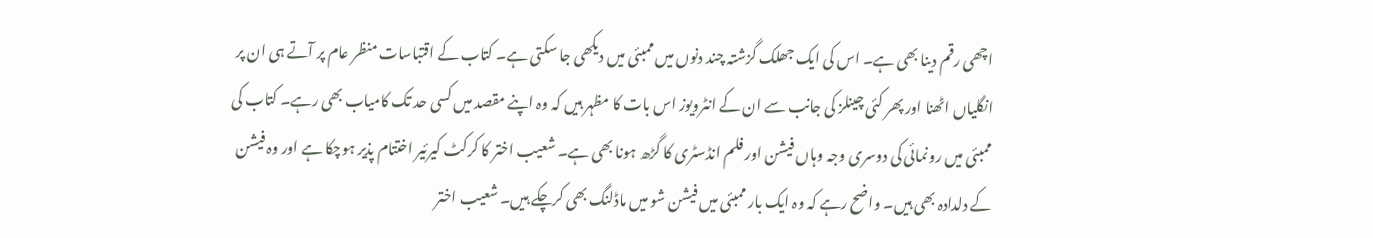اچھی رقم دینا بھی ہے۔ اس کی ایک جھلک گزشتہ چند دنوں میں ممبئی میں دیکھی جا سکتی ہے۔ کتاب کے اقتباسات منظر عام پر آتے ہی ان پر انگلیاں اٹھنا اور پھر کئی چینلز کی جانب سے ان کے انٹرویوز اس بات کا مظہر ہیں کہ وہ اپنے مقصد میں کسی حد تک کامیاب بھی رہے۔ کتاب کی ممبئی میں رونمائی کی دوسری وجہ وہاں فیشن اور فلم انڈسٹری کا گڑھ ہونا بھی ہے۔ شعیب اختر کا کرکٹ کیرئیر اختتام پذیر ہوچکا ہے اور وہ فیشن کے دلدادہ بھی ہیں۔ واضح رہے کہ وہ ایک بار ممبئی میں فیشن شو میں ماڈلنگ بھی کرچکے ہیں۔ شعیب اختر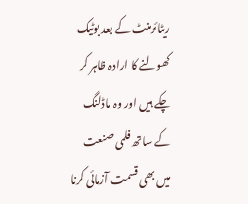ریٹائرمنٹ کے بعد بوٹیک کھولنے کا ارادہ ظاہر کر چکے ہیں اور وہ ماڈلنگ کے ساتھ فلمی صنعت میں بھی قسمت آزمائی کرنا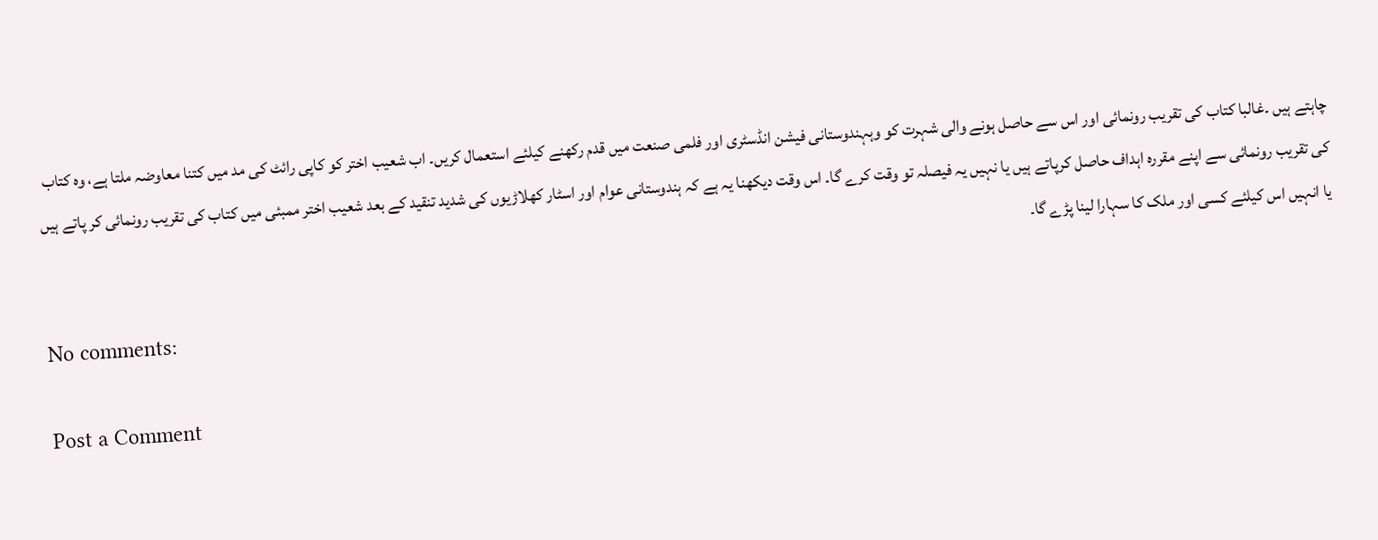چاہتے ہیں ۔غالبا کتاب کی تقریب رونمائی اور اس سے حاصل ہونے والی شہرت کو وہہندوستانی فیشن انڈسٹری اور فلمی صنعت میں قدم رکھنے کیلئے استعمال کریں۔ اب شعیب اختر کو کاپی رائٹ کی مد میں کتنا معاوضہ ملتا ہے، وہ کتاب کی تقریب رونمائی سے اپنے مقررہ اہداف حاصل کرپاتے ہیں یا نہیں یہ فیصلہ تو وقت کرے گا۔ اس وقت دیکھنا یہ ہے کہ ہندوستانی عوام اور اسٹار کھلاڑیوں کی شدید تنقید کے بعد شعیب اختر ممبئی میں کتاب کی تقریب رونمائی کر پاتے ہیں یا انہیں اس کیلئے کسی اور ملک کا سہارا لینا پڑے گا۔

No comments:

Post a Comment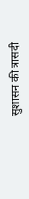सुशासन की त्रासदी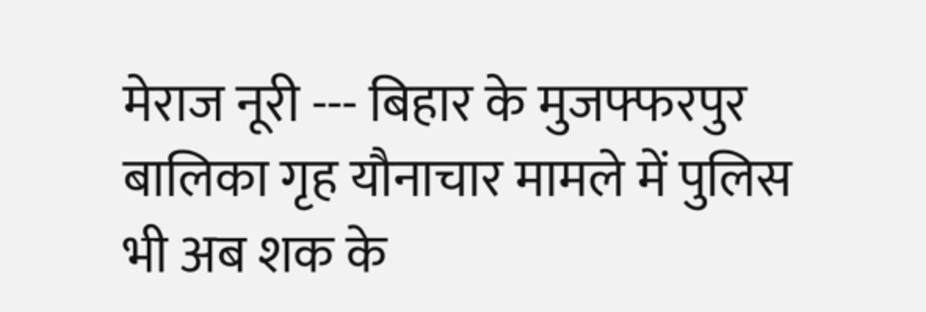मेराज नूरी --- बिहार के मुजफ्फरपुर बालिका गृह यौनाचार मामले में पुलिस भी अब शक के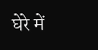घेरे में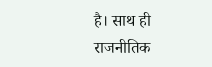है। साथ ही राजनीतिक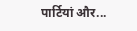पार्टियां और...